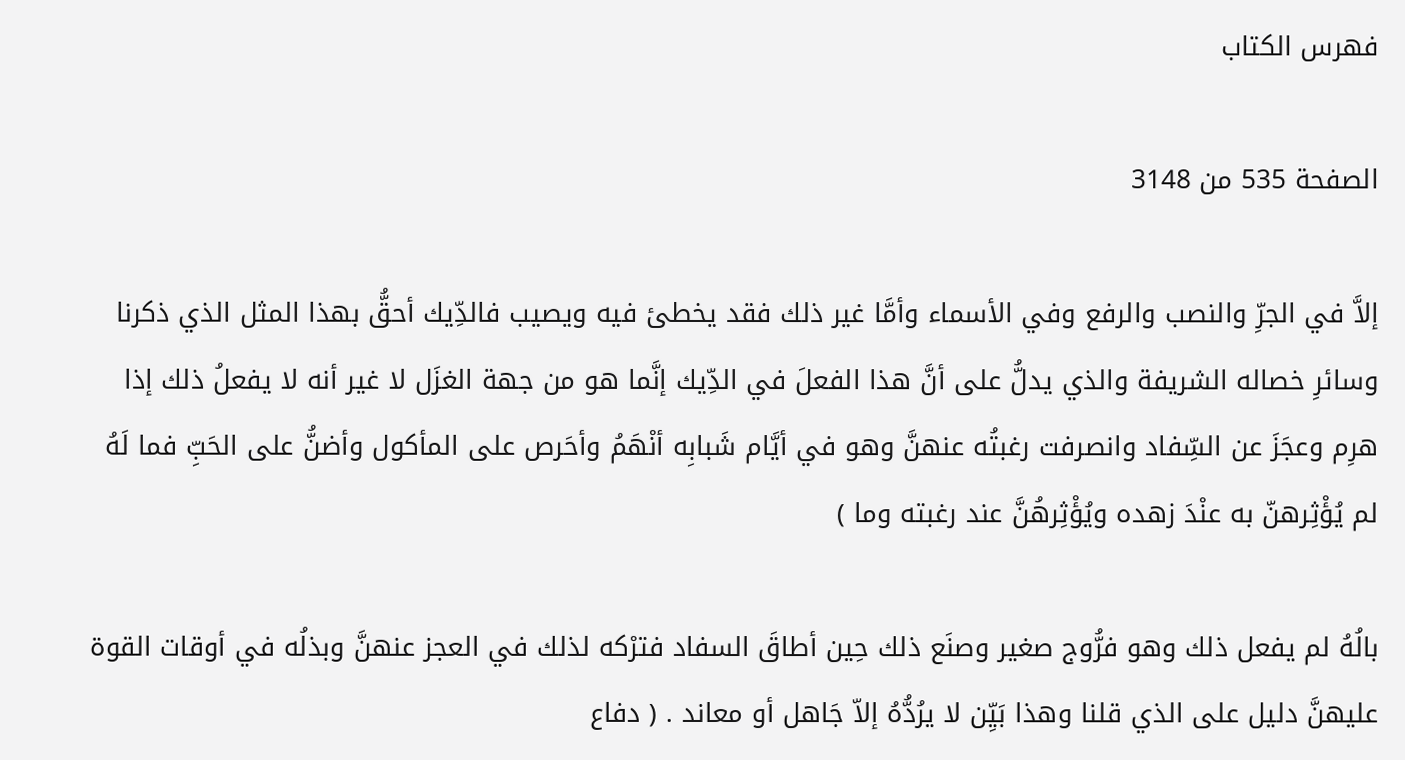فهرس الكتاب

الصفحة 535 من 3148

إلاَّ في الجرِّ والنصب والرفع وفي الأسماء وأمَّا غير ذلك فقد يخطئ فيه ويصيب فالدِّيك أحقُّ بهذا المثل الذي ذكرنا وسائرِ خصاله الشريفة والذي يدلُّ على أنَّ هذا الفعلَ في الدِّيك إنَّما هو من جهة الغزَل لا غير أنه لا يفعلُ ذلك إذا هرِم وعجَزَ عن السِّفاد وانصرفت رغبتُه عنهنَّ وهو في أيَّام شَبابِه أنْهَمُ وأحَرص على المأكول وأضنُّ على الحَبِّ فما لَهُ لم يُؤْثِرهنّ به عنْدَ زهده ويُؤْثِرهُنَّ عند رغبته وما )

بالُهُ لم يفعل ذلك وهو فرُّوج صغير وصنَع ذلك حِين أطاقَ السفاد فترْكه لذلك في العجز عنهنَّ وبذلُه في أوقات القوة عليهنَّ دليل على الذي قلنا وهذا بَيِّن لا يرُدُّهُ إلاّ جَاهل أو معاند . ( دفاع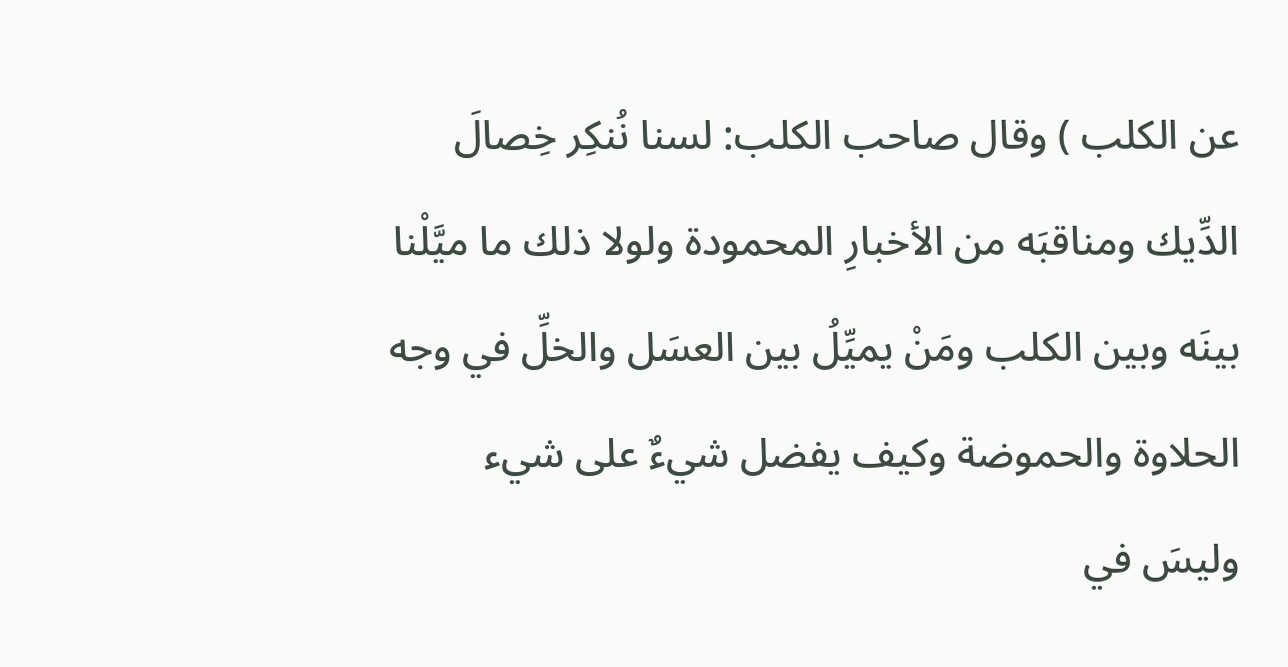عن الكلب ) وقال صاحب الكلب: لسنا نُنكِر خِصالَ الدِّيك ومناقبَه من الأخبارِ المحمودة ولولا ذلك ما ميَّلْنا بينَه وبين الكلب ومَنْ يميِّلُ بين العسَل والخلِّ في وجه الحلاوة والحموضة وكيف يفضل شيءٌ على شيء وليسَ في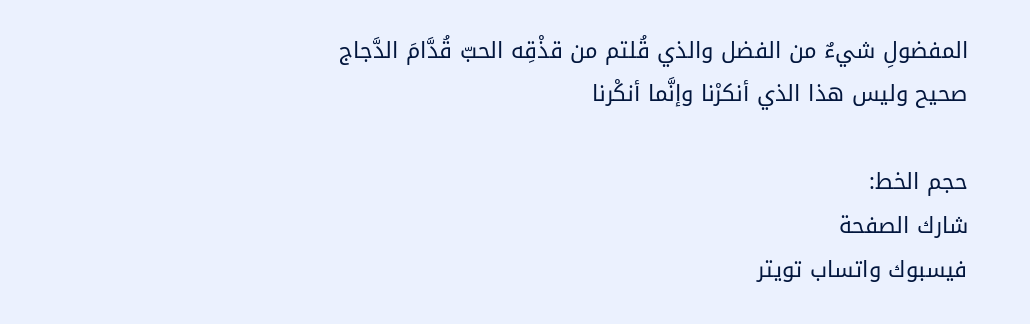المفضولِ شيءٌ من الفضل والذي قُلتم من قذْقِه الحبّ قُدَّامَ الدَّجاج صحيح وليس هذا الذي أنكرْنا وإنَّما أنكْرنا

حجم الخط:
شارك الصفحة
فيسبوك واتساب تويتر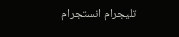تليجرام انستجرام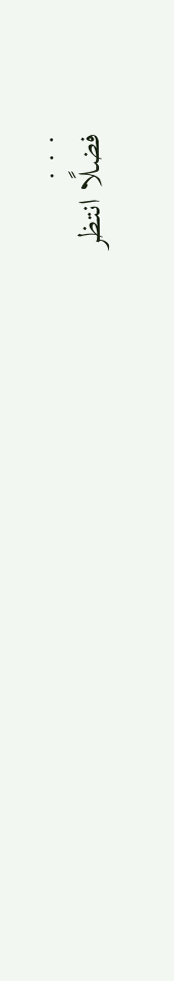. . .
فضلًا انتظر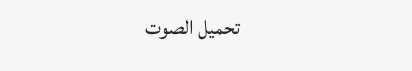تحميل الصوت